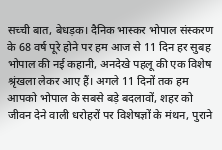सच्ची बात, बेधड़क। दैनिक भास्कर भोपाल संस्करण के 68 वर्ष पूरे होने पर हम आज से 11 दिन हर सुबह भोपाल की नई कहानी, अनदेखे पहलू की एक विशेष श्रृंखला लेकर आए हैं। अगले 11 दिनों तक हम आपको भोपाल के सबसे बड़े बदलावों, शहर को जीवन देने वाली धरोहरों पर विशेषज्ञों के मंथन, पुराने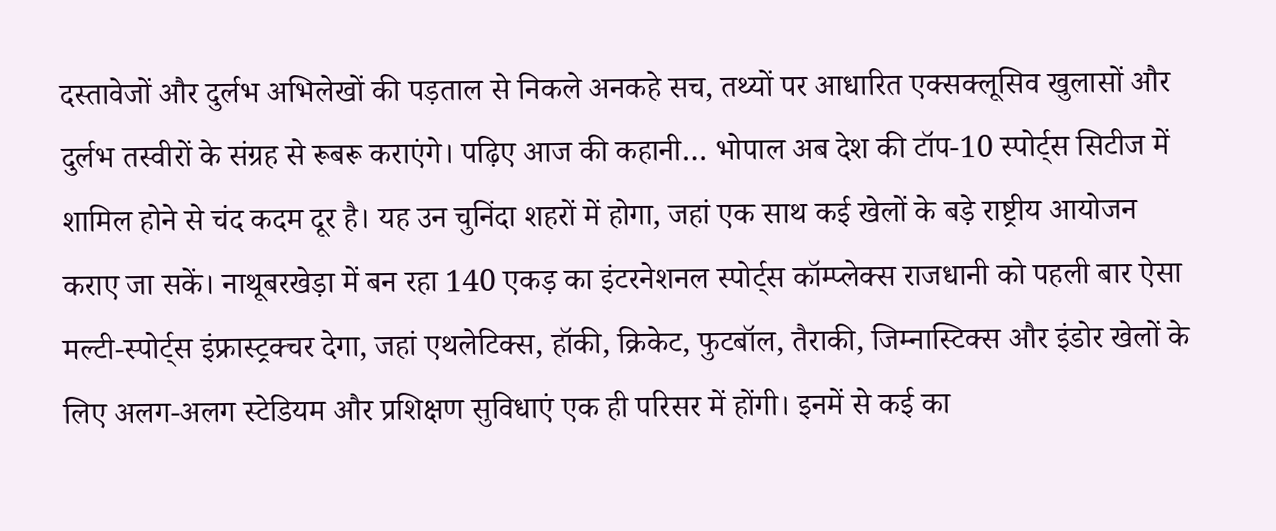दस्तावेजों और दुर्लभ अभिलेखों की पड़ताल से निकले अनकहे सच, तथ्यों पर आधारित एक्सक्लूसिव खुलासों और दुर्लभ तस्वीरों के संग्रह से रूबरू कराएंगे। पढ़िए आज की कहानी… भोपाल अब देश की टॉप-10 स्पोर्ट्स सिटीज में शामिल होने से चंद कदम दूर है। यह उन चुनिंदा शहरों में होगा, जहां एक साथ कई खेलों के बड़े राष्ट्रीय आयोजन कराए जा सकें। नाथूबरखेड़ा में बन रहा 140 एकड़ का इंटरनेशनल स्पोर्ट्स कॉम्प्लेक्स राजधानी को पहली बार ऐसा मल्टी-स्पोर्ट्स इंफ्रास्ट्रक्चर देगा, जहां एथलेटिक्स, हॉकी, क्रिकेट, फुटबॉल, तैराकी, जिम्नास्टिक्स और इंडोर खेलों के लिए अलग-अलग स्टेडियम और प्रशिक्षण सुविधाएं एक ही परिसर में होंगी। इनमें से कई का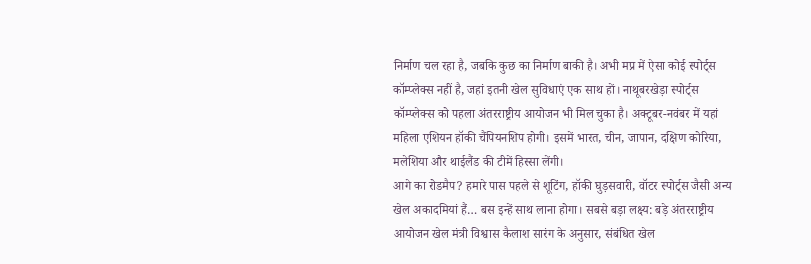निर्माण चल रहा है, जबकि कुछ का निर्माण बाकी है। अभी मप्र में ऐसा कोई स्पोर्ट्स कॉम्प्लेक्स नहीं है, जहां इतनी खेल सुविधाएं एक साथ हों। नाथूबरखेड़ा स्पोर्ट्स कॉम्प्लेक्स को पहला अंतरराष्ट्रीय आयोजन भी मिल चुका है। अक्टूबर-नवंबर में यहां महिला एशियन हॉकी चैंपियनशिप होगी। इसमें भारत, चीन, जापान, दक्षिण कोरिया, मलेशिया और थाईलैंड की टीमें हिस्सा लेंगी।
आगे का रोडमैप? हमारे पास पहले से शूटिंग, हॉकी घुड़सवारी, वॉटर स्पोर्ट्स जैसी अन्य खेल अकादमियां हैं… बस इन्हें साथ लाना होगा। सबसे बड़ा लक्ष्य: बड़े अंतरराष्ट्रीय आयोजन खेल मंत्री विश्वास कैलाश सारंग के अनुसार, संबंधित खेल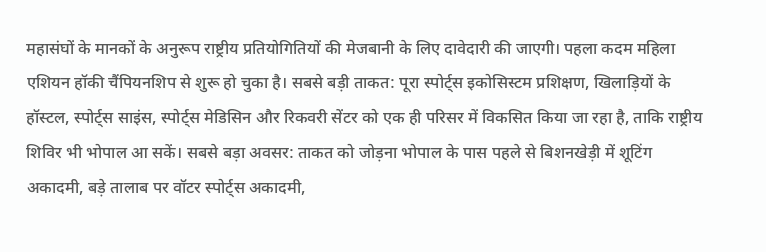महासंघों के मानकों के अनुरूप राष्ट्रीय प्रतियोगितियों की मेजबानी के लिए दावेदारी की जाएगी। पहला कदम महिला एशियन हॉकी चैंपियनशिप से शुरू हो चुका है। सबसे बड़ी ताकत: पूरा स्पोर्ट्स इकोसिस्टम प्रशिक्षण, खिलाड़ियों के हॉस्टल, स्पोर्ट्स साइंस, स्पोर्ट्स मेडिसिन और रिकवरी सेंटर को एक ही परिसर में विकसित किया जा रहा है, ताकि राष्ट्रीय शिविर भी भोपाल आ सकें। सबसे बड़ा अवसर: ताकत को जोड़ना भोपाल के पास पहले से बिशनखेड़ी में शूटिंग अकादमी, बड़े तालाब पर वॉटर स्पोर्ट्स अकादमी,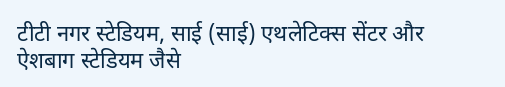टीटी नगर स्टेडियम, साई (साई) एथलेटिक्स सेंटर और ऐशबाग स्टेडियम जैसे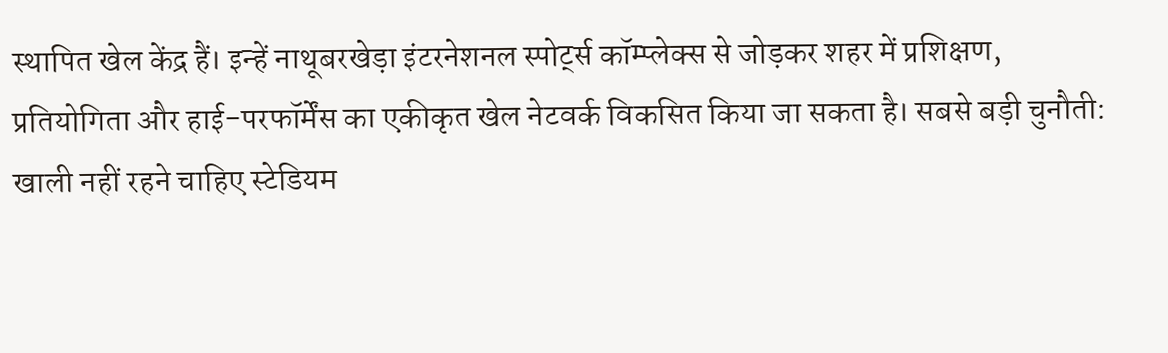स्थापित खेल केंद्र हैं। इन्हें नाथूबरखेड़ा इंटरनेशनल स्पोर्ट्स कॉम्प्लेक्स से जोड़कर शहर में प्रशिक्षण, प्रतियोगिता और हाई-परफॉर्मेंस का एकीकृत खेल नेटवर्क विकसित किया जा सकता है। सबसे बड़ी चुनौती: खाली नहीं रहने चाहिए स्टेडियम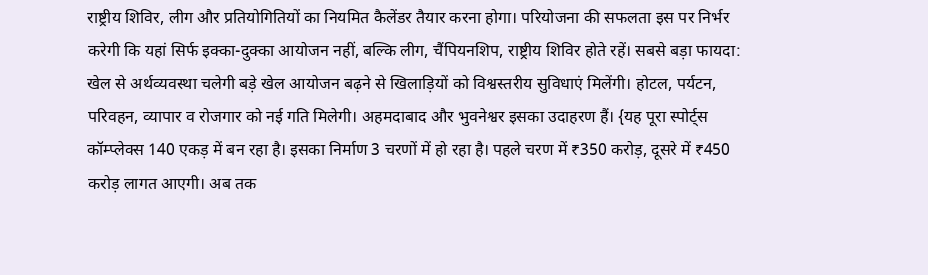राष्ट्रीय शिविर, लीग और प्रतियोगितियों का नियमित कैलेंडर तैयार करना होगा। परियोजना की सफलता इस पर निर्भर करेगी कि यहां सिर्फ इक्का-दुक्का आयोजन नहीं, बल्कि लीग, चैंपियनशिप, राष्ट्रीय शिविर होते रहें। सबसे बड़ा फायदा: खेल से अर्थव्यवस्था चलेगी बड़े खेल आयोजन बढ़ने से खिलाड़ियों को विश्वस्तरीय सुविधाएं मिलेंगी। होटल, पर्यटन, परिवहन, व्यापार व रोजगार को नई गति मिलेगी। अहमदाबाद और भुवनेश्वर इसका उदाहरण हैं। {यह पूरा स्पोर्ट्स कॉम्प्लेक्स 140 एकड़ में बन रहा है। इसका निर्माण 3 चरणों में हो रहा है। पहले चरण में ₹350 करोड़, दूसरे में ₹450 करोड़ लागत आएगी। अब तक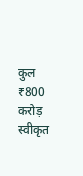कुल ₹800 करोड़ स्वीकृत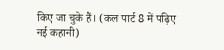किए जा चुके हैं। (कल पार्ट 8 में पढ़िए नई कहानी)